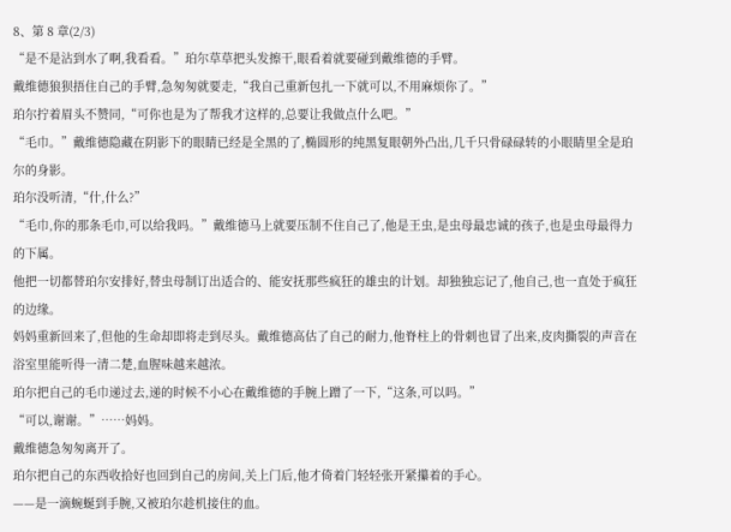8、第 8 章(2/3)
“是不是沾到水了啊,我看看。”珀尔草草把头发擦干,眼看着就要碰到戴维德的手臂。
戴维德狼狈捂住自己的手臂,急匆匆就要走,“我自己重新包扎一下就可以,不用麻烦你了。”
珀尔拧着眉头不赞同,“可你也是为了帮我才这样的,总要让我做点什么吧。”
“毛巾。”戴维德隐藏在阴影下的眼睛已经是全黑的了,椭圆形的纯黑复眼朝外凸出,几千只骨碌碌转的小眼睛里全是珀尔的身影。
珀尔没听清,“什,什么?”
“毛巾,你的那条毛巾,可以给我吗。”戴维德马上就要压制不住自己了,他是王虫,是虫母最忠诚的孩子,也是虫母最得力的下属。
他把一切都替珀尔安排好,替虫母制订出适合的、能安抚那些疯狂的雄虫的计划。却独独忘记了,他自己,也一直处于疯狂的边缘。
妈妈重新回来了,但他的生命却即将走到尽头。戴维德高估了自己的耐力,他脊柱上的骨刺也冒了出来,皮肉撕裂的声音在浴室里能听得一清二楚,血腥味越来越浓。
珀尔把自己的毛巾递过去,递的时候不小心在戴维德的手腕上蹭了一下,“这条,可以吗。”
“可以,谢谢。”……妈妈。
戴维德急匆匆离开了。
珀尔把自己的东西收拾好也回到自己的房间,关上门后,他才倚着门轻轻张开紧攥着的手心。
——是一滴蜿蜒到手腕,又被珀尔趁机接住的血。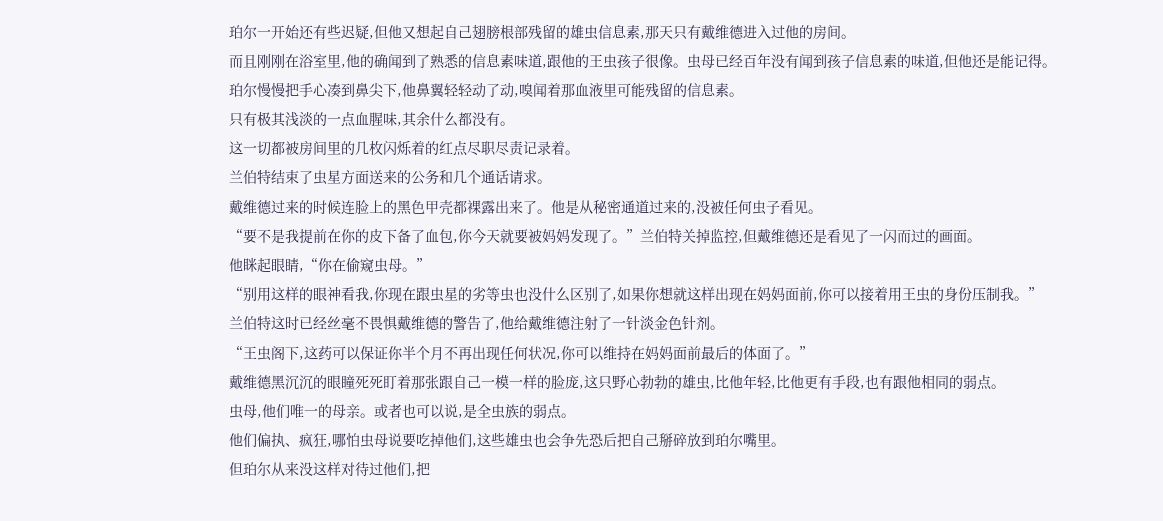珀尔一开始还有些迟疑,但他又想起自己翅膀根部残留的雄虫信息素,那天只有戴维德进入过他的房间。
而且刚刚在浴室里,他的确闻到了熟悉的信息素味道,跟他的王虫孩子很像。虫母已经百年没有闻到孩子信息素的味道,但他还是能记得。
珀尔慢慢把手心凑到鼻尖下,他鼻翼轻轻动了动,嗅闻着那血液里可能残留的信息素。
只有极其浅淡的一点血腥味,其余什么都没有。
这一切都被房间里的几枚闪烁着的红点尽职尽责记录着。
兰伯特结束了虫星方面送来的公务和几个通话请求。
戴维德过来的时候连脸上的黑色甲壳都裸露出来了。他是从秘密通道过来的,没被任何虫子看见。
“要不是我提前在你的皮下备了血包,你今天就要被妈妈发现了。”兰伯特关掉监控,但戴维德还是看见了一闪而过的画面。
他眯起眼睛,“你在偷窥虫母。”
“别用这样的眼神看我,你现在跟虫星的劣等虫也没什么区别了,如果你想就这样出现在妈妈面前,你可以接着用王虫的身份压制我。”
兰伯特这时已经丝毫不畏惧戴维德的警告了,他给戴维德注射了一针淡金色针剂。
“王虫阁下,这药可以保证你半个月不再出现任何状况,你可以维持在妈妈面前最后的体面了。”
戴维德黑沉沉的眼瞳死死盯着那张跟自己一模一样的脸庞,这只野心勃勃的雄虫,比他年轻,比他更有手段,也有跟他相同的弱点。
虫母,他们唯一的母亲。或者也可以说,是全虫族的弱点。
他们偏执、疯狂,哪怕虫母说要吃掉他们,这些雄虫也会争先恐后把自己掰碎放到珀尔嘴里。
但珀尔从来没这样对待过他们,把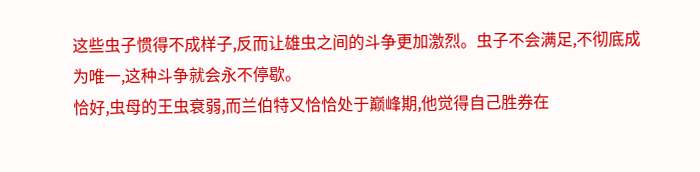这些虫子惯得不成样子,反而让雄虫之间的斗争更加激烈。虫子不会满足,不彻底成为唯一,这种斗争就会永不停歇。
恰好,虫母的王虫衰弱,而兰伯特又恰恰处于巅峰期,他觉得自己胜券在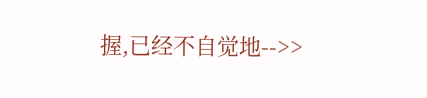握,已经不自觉地-->>